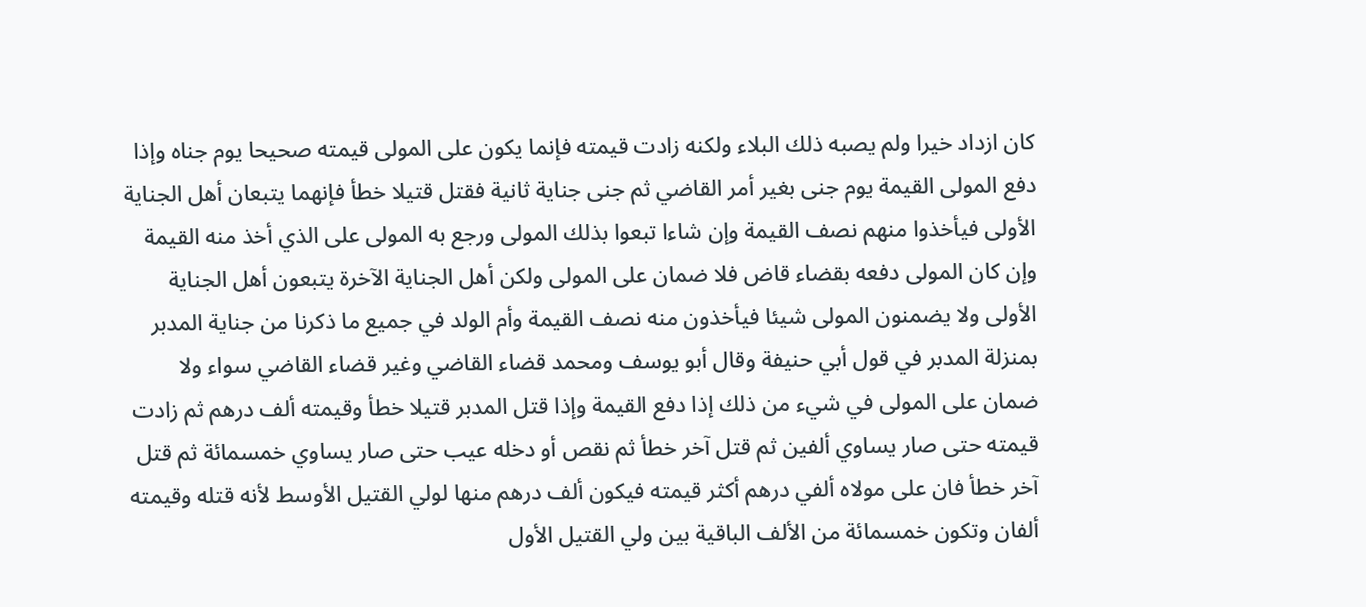كان ازداد خيرا ولم يصبه ذلك البلاء ولكنه زادت قيمته فإنما يكون على المولى قيمته صحيحا يوم جناه وإذا دفع المولى القيمة يوم جنى بغير أمر القاضي ثم جنى جناية ثانية فقتل قتيلا خطأ فإنهما يتبعان أهل الجناية الأولى فيأخذوا منهم نصف القيمة وإن شاءا تبعوا بذلك المولى ورجع به المولى على الذي أخذ منه القيمة وإن كان المولى دفعه بقضاء قاض فلا ضمان على المولى ولكن أهل الجناية الآخرة يتبعون أهل الجناية الأولى ولا يضمنون المولى شيئا فيأخذون منه نصف القيمة وأم الولد في جميع ما ذكرنا من جناية المدبر بمنزلة المدبر في قول أبي حنيفة وقال أبو يوسف ومحمد قضاء القاضي وغير قضاء القاضي سواء ولا ضمان على المولى في شيء من ذلك إذا دفع القيمة وإذا قتل المدبر قتيلا خطأ وقيمته ألف درهم ثم زادت قيمته حتى صار يساوي ألفين ثم قتل آخر خطأ ثم نقص أو دخله عيب حتى صار يساوي خمسمائة ثم قتل آخر خطأ فان على مولاه ألفي درهم أكثر قيمته فيكون ألف درهم منها لولي القتيل الأوسط لأنه قتله وقيمته ألفان وتكون خمسمائة من الألف الباقية بين ولي القتيل الأول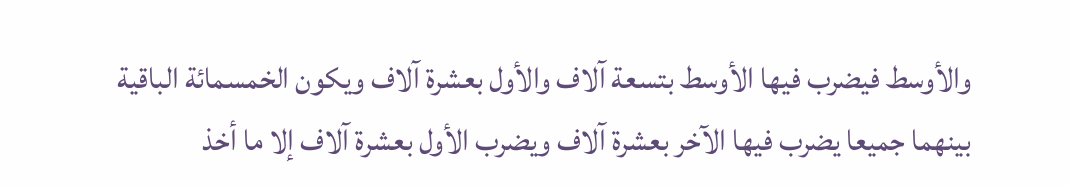والأوسط فيضرب فيها الأوسط بتسعة آلاف والأول بعشرة آلاف ويكون الخمسمائة الباقية بينهما جميعا يضرب فيها الآخر بعشرة آلاف ويضرب الأول بعشرة آلاف إلا ما أخذ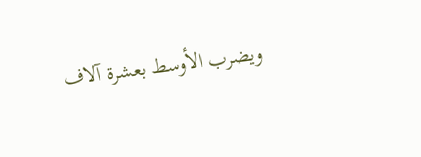ويضرب الأوسط بعشرة آلاف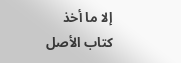إلا ما أخذ
كتاب الأصل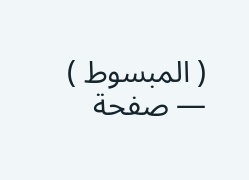( المبسوط ) — صفحة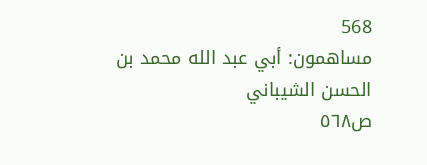568
مساهمون: أبي عبد الله محمد بن الحسن الشيباني
ص٥٦٨